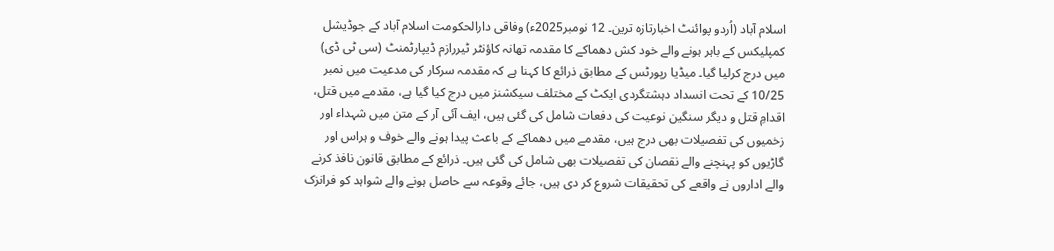اسلام آباد (اُردو پوائنٹ اخبارتازہ ترین۔ 12 نومبر2025ء) وفاقی دارالحکومت اسلام آباد کے جوڈیشل کمپلیکس کے باہر ہونے والے خود کش دھماکے کا مقدمہ تھانہ کاؤنٹر ٹیررازم ڈیپارٹمنٹ (سی ٹی ڈی) میں درج کرلیا گیا۔ میڈیا رپورٹس کے مطابق ذرائع کا کہنا ہے کہ مقدمہ سرکار کی مدعیت میں نمبر 10/25 کے تحت انسداد دہشتگردی ایکٹ کے مختلف سیکشنز میں درج کیا گیا ہے، مقدمے میں قتل، اقدامِ قتل و دیگر سنگین نوعیت کی دفعات شامل کی گئی ہیں، ایف آئی آر کے متن میں شہداء اور زخمیوں کی تفصیلات بھی درج ہیں، مقدمے میں دھماکے کے باعث پیدا ہونے والے خوف و ہراس اور گاڑیوں کو پہنچنے والے نقصان کی تفصیلات بھی شامل کی گئی ہیں۔ ذرائع کے مطابق قانون نافذ کرنے والے اداروں نے واقعے کی تحقیقات شروع کر دی ہیں، جائے وقوعہ سے حاصل ہونے والے شواہد کو فرانزک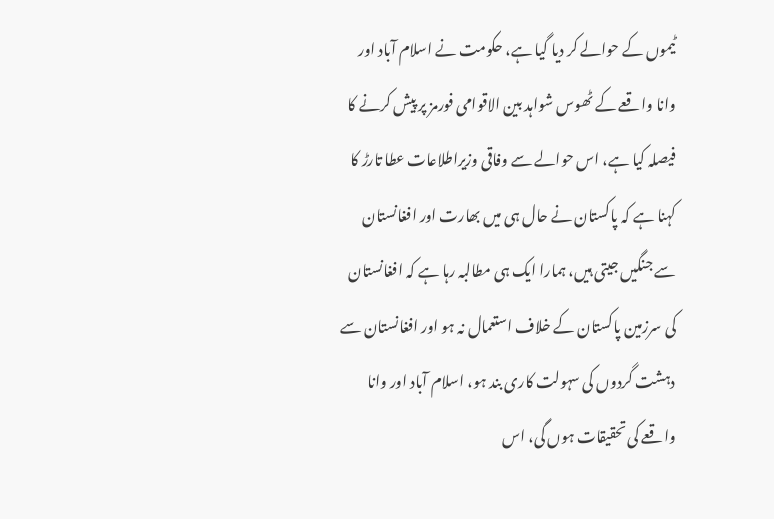ٹیموں کے حوالے کر دیا گیا ہے، حکومت نے اسلام آباد اور وانا واقعے کے ٹھوس شواہد بین الاقوامی فورمز پر پیش کرنے کا فیصلہ کیا ہے، اس حوالے سے وفاقی وزیراطلاعات عطا تارڑ کا کہنا ہے کہ پاکستان نے حال ہی میں بھارت اور افغانستان سے جنگیں جیتی ہیں، ہمارا ایک ہی مطالبہ رہا ہے کہ افغانستان کی سرزمین پاکستان کے خلاف استعمال نہ ہو اور افغانستان سے دہشت گردوں کی سہولت کاری بند ہو، اسلام آباد اور وانا واقعے کی تحقیقات ہوں گی، اس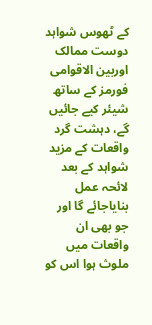کے ٹھوس شواہد دوست ممالک اوربین الاقوامی فورمز کے ساتھ شیئر کیے جائیں گے، دہشت گرد واقعات کے مزید شواہد کے بعد لائحہ عمل بنایاجائے گا اور جو بھی ان واقعات میں ملوث ہوا اس کو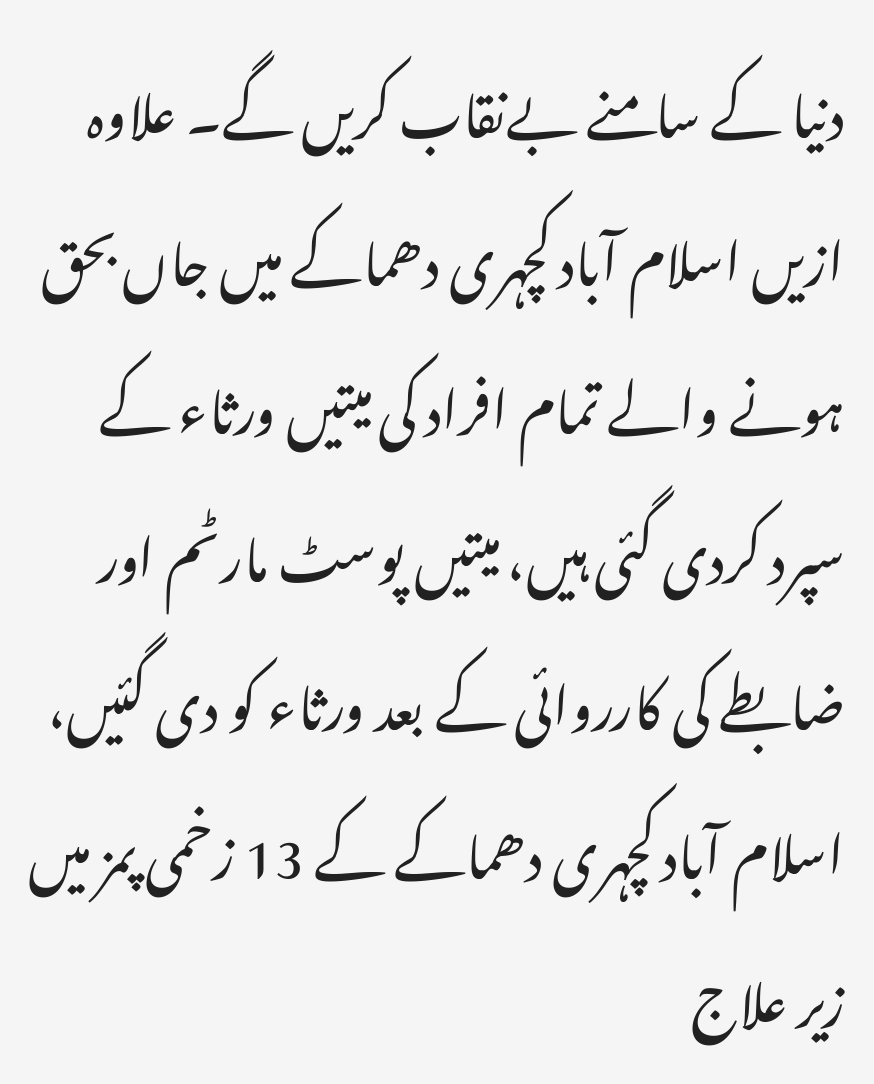دنیا کے سامنے بےنقاب کریں گے۔ علاوہ ازیں اسلام آباد کچہری دھماکے میں جاں بحق ہونے والے تمام افراد کی میتیں ورثاء کے سپرد کردی گئی ہیں، میتیں پوسٹ مارٹم اور ضابطے کی کارروائی کے بعد ورثاء کو دی گئیں، اسلام آباد کچہری دھماکے کے 13 زخمی پمز میں زیر علاج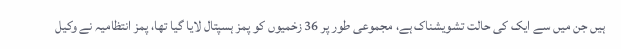ہیں جن میں سے ایک کی حالت تشویشناک ہے، مجموعی طور پر 36 زخمیوں کو پمز ہسپتال لایا گیا تھا، پمز انتظامیہ نے وکیل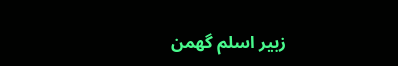زبیر اسلم گھمن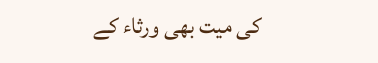کی میت بھی ورثاء کے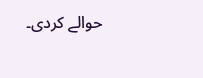حوالے کردی۔